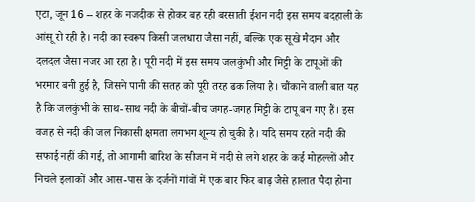एटा, जून 16 -- शहर के नजदीक से होकर बह रही बरसाती ईशन नदी इस समय बदहाली के आंसू रो रही है। नदी का स्वरूप किसी जलधारा जैसा नहीं, बल्कि एक सूखे मैदान और दलदल जैसा नजर आ रहा है। पूरी नदी में इस समय जलकुंभी और मिट्टी के टापूओं की भरमार बनी हुई है, जिसने पानी की सतह को पूरी तरह ढक लिया है। चौंकाने वाली बात यह है कि जलकुंभी के साथ-साथ नदी के बीचों-बीच जगह-जगह मिट्टी के टापू बन गए हैं। इस वजह से नदी की जल निकासी क्षमता लगभग शून्य हो चुकी है। यदि समय रहते नदी की सफाई नहीं की गई, तो आगामी बारिश के सीजन में नदी से लगे शहर के कई मोहल्लों और निचले इलाकों और आस-पास के दर्जनों गांवों में एक बार फिर बाढ़ जैसे हालात पैदा होना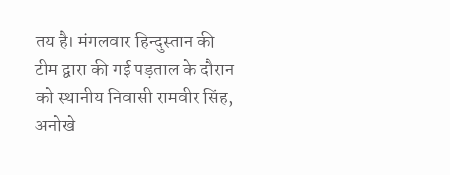तय है। मंगलवार हिन्दुस्तान की टीम द्वारा की गई पड़ताल के दौरान को स्थानीय निवासी रामवीर सिंह, अनोखे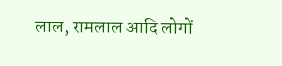लाल, रामलाल आदि लोगों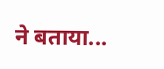ने बताया...